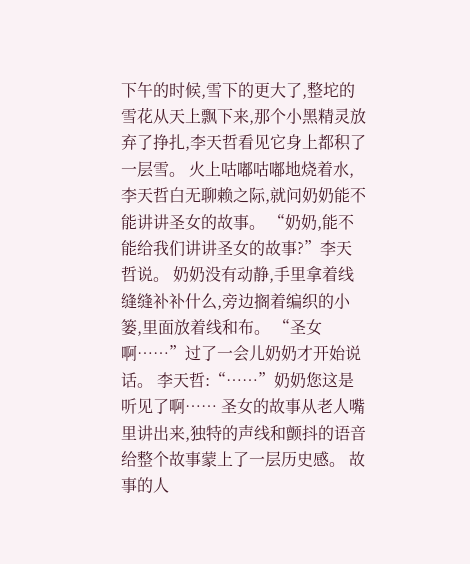下午的时候,雪下的更大了,整坨的雪花从天上飘下来,那个小黑精灵放弃了挣扎,李天哲看见它身上都积了一层雪。 火上咕嘟咕嘟地烧着水,李天哲白无聊赖之际,就问奶奶能不能讲讲圣女的故事。 “奶奶,能不能给我们讲讲圣女的故事?”李天哲说。 奶奶没有动静,手里拿着线缝缝补补什么,旁边搁着编织的小篓,里面放着线和布。 “圣女啊……”过了一会儿奶奶才开始说话。 李天哲:“……”奶奶您这是听见了啊…… 圣女的故事从老人嘴里讲出来,独特的声线和颤抖的语音给整个故事蒙上了一层历史感。 故事的人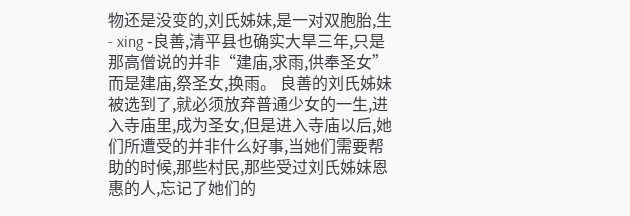物还是没变的,刘氏姊妹,是一对双胞胎,生- xing -良善,清平县也确实大旱三年,只是那高僧说的并非“建庙,求雨,供奉圣女”而是建庙,祭圣女,换雨。 良善的刘氏姊妹被选到了,就必须放弃普通少女的一生,进入寺庙里,成为圣女,但是进入寺庙以后,她们所遭受的并非什么好事,当她们需要帮助的时候,那些村民,那些受过刘氏姊妹恩惠的人,忘记了她们的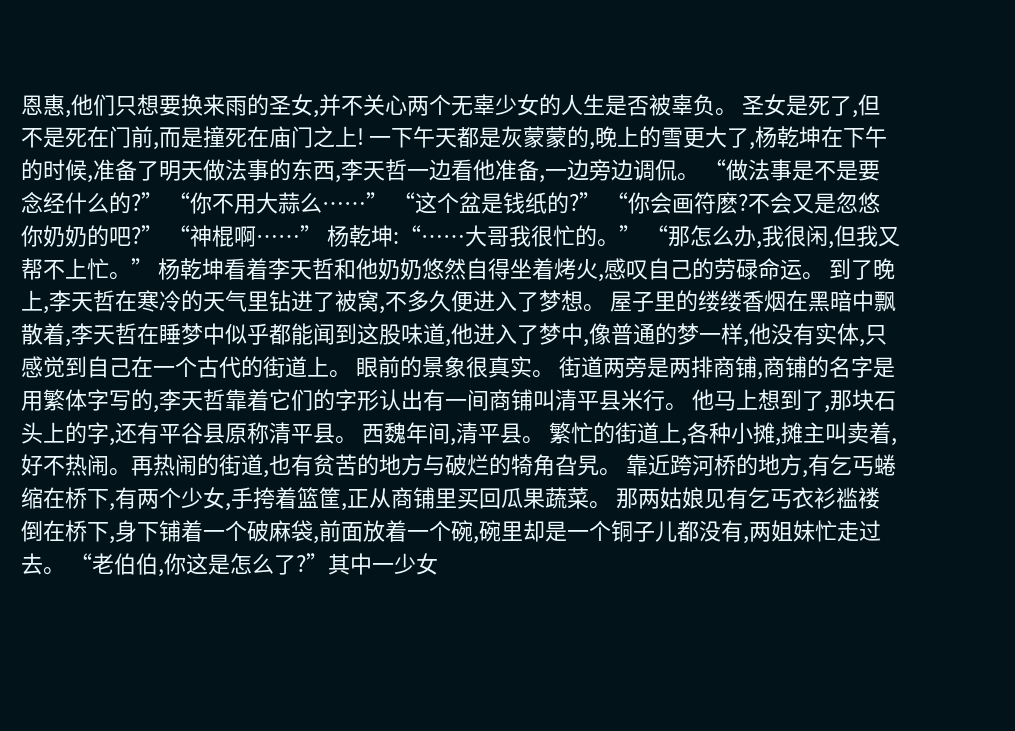恩惠,他们只想要换来雨的圣女,并不关心两个无辜少女的人生是否被辜负。 圣女是死了,但不是死在门前,而是撞死在庙门之上! 一下午天都是灰蒙蒙的,晚上的雪更大了,杨乾坤在下午的时候,准备了明天做法事的东西,李天哲一边看他准备,一边旁边调侃。 “做法事是不是要念经什么的?” “你不用大蒜么……” “这个盆是钱纸的?” “你会画符麽?不会又是忽悠你奶奶的吧?” “神棍啊……” 杨乾坤:“……大哥我很忙的。” “那怎么办,我很闲,但我又帮不上忙。” 杨乾坤看着李天哲和他奶奶悠然自得坐着烤火,感叹自己的劳碌命运。 到了晚上,李天哲在寒冷的天气里钻进了被窝,不多久便进入了梦想。 屋子里的缕缕香烟在黑暗中飘散着,李天哲在睡梦中似乎都能闻到这股味道,他进入了梦中,像普通的梦一样,他没有实体,只感觉到自己在一个古代的街道上。 眼前的景象很真实。 街道两旁是两排商铺,商铺的名字是用繁体字写的,李天哲靠着它们的字形认出有一间商铺叫清平县米行。 他马上想到了,那块石头上的字,还有平谷县原称清平县。 西魏年间,清平县。 繁忙的街道上,各种小摊,摊主叫卖着,好不热闹。再热闹的街道,也有贫苦的地方与破烂的犄角旮旯。 靠近跨河桥的地方,有乞丐蜷缩在桥下,有两个少女,手挎着篮筐,正从商铺里买回瓜果蔬菜。 那两姑娘见有乞丐衣衫褴褛倒在桥下,身下铺着一个破麻袋,前面放着一个碗,碗里却是一个铜子儿都没有,两姐妹忙走过去。 “老伯伯,你这是怎么了?”其中一少女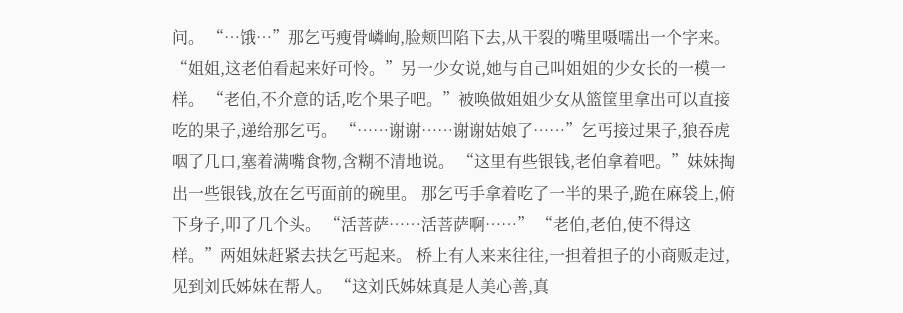问。 “…饿…”那乞丐瘦骨嶙峋,脸颊凹陷下去,从干裂的嘴里嗫嚅出一个字来。 “姐姐,这老伯看起来好可怜。”另一少女说,她与自己叫姐姐的少女长的一模一样。 “老伯,不介意的话,吃个果子吧。”被唤做姐姐少女从篮筐里拿出可以直接吃的果子,递给那乞丐。 “……谢谢……谢谢姑娘了……”乞丐接过果子,狼吞虎咽了几口,塞着满嘴食物,含糊不清地说。 “这里有些银钱,老伯拿着吧。”妹妹掏出一些银钱,放在乞丐面前的碗里。 那乞丐手拿着吃了一半的果子,跪在麻袋上,俯下身子,叩了几个头。 “活菩萨……活菩萨啊……” “老伯,老伯,使不得这样。”两姐妹赶紧去扶乞丐起来。 桥上有人来来往往,一担着担子的小商贩走过,见到刘氏姊妹在帮人。 “这刘氏姊妹真是人美心善,真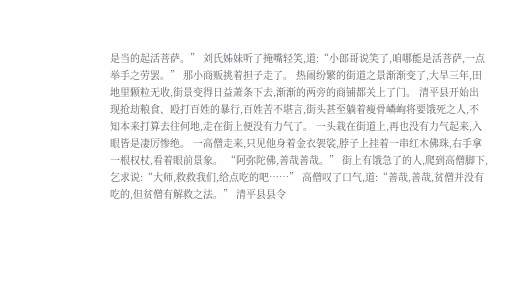是当的起活菩萨。” 刘氏姊妹听了掩嘴轻笑,道:“小郎哥说笑了,咱哪能是活菩萨,一点举手之劳罢。” 那小商贩挑着担子走了。 热闹纷繁的街道之景渐渐变了,大旱三年,田地里颗粒无收,街景变得日益萧条下去,渐渐的两旁的商铺都关上了门。 清平县开始出现抢劫粮食、殴打百姓的暴行,百姓苦不堪言,街头甚至躺着瘦骨嶙峋将要饿死之人,不知本来打算去往何地,走在街上便没有力气了。 一头栽在街道上,再也没有力气起来,入眼皆是凄厉惨绝。 一高僧走来,只见他身着金衣袈裟,脖子上挂着一串红木佛珠,右手拿一根权杖,看着眼前景象。 “阿弥陀佛,善哉善哉。” 街上有饿急了的人,爬到高僧脚下,乞求说:“大师,救救我们,给点吃的吧……” 高僧叹了口气,道:“善哉,善哉,贫僧并没有吃的,但贫僧有解救之法。” 清平县县令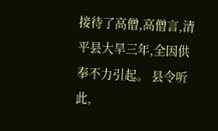接待了高僧,高僧言,清平县大旱三年,全因供奉不力引起。 县令听此,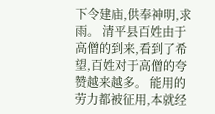下令建庙,供奉神明,求雨。 清平县百姓由于高僧的到来,看到了希望,百姓对于高僧的夸赞越来越多。 能用的劳力都被征用,本就经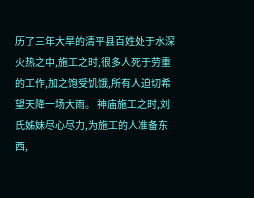历了三年大旱的清平县百姓处于水深火热之中,施工之时,很多人死于劳重的工作,加之饱受饥饿,所有人迫切希望天降一场大雨。 神庙施工之时,刘氏姊妹尽心尽力,为施工的人准备东西,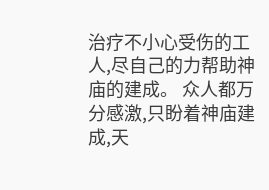治疗不小心受伤的工人,尽自己的力帮助神庙的建成。 众人都万分感激,只盼着神庙建成,天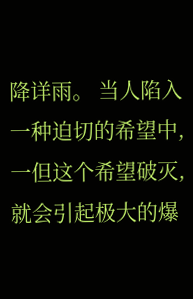降详雨。 当人陷入一种迫切的希望中,一但这个希望破灭,就会引起极大的爆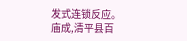发式连锁反应。 庙成,清平县百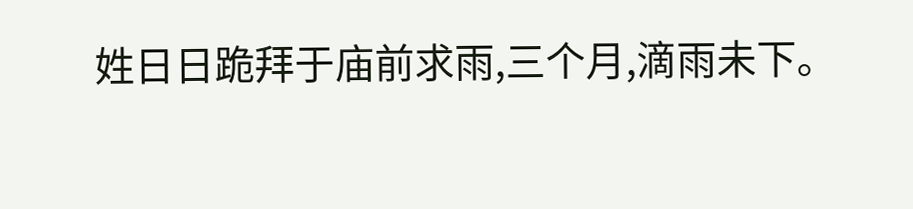姓日日跪拜于庙前求雨,三个月,滴雨未下。